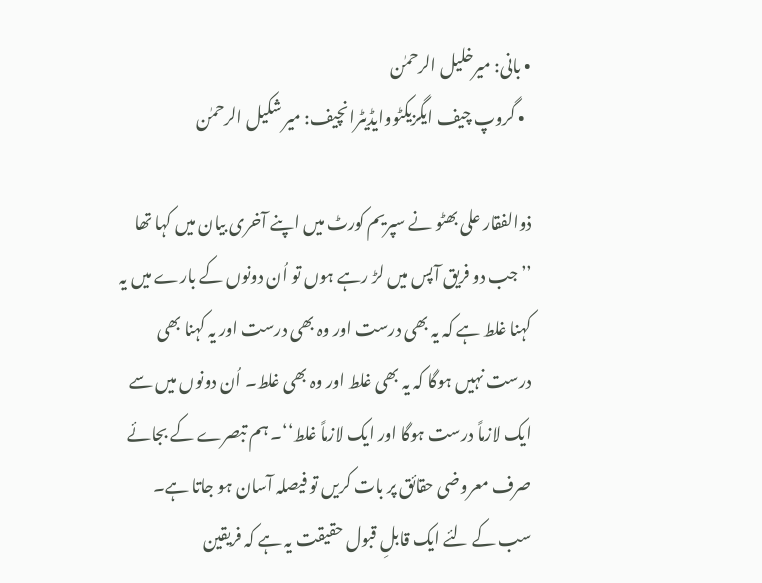• بانی: میرخلیل الرحمٰن
  • گروپ چیف ایگزیکٹووایڈیٹرانچیف: میر شکیل الرحمٰن

ذوالفقار علی بھٹو نے سپریم کورٹ میں اپنے آخری بیان میں کہا تھا ’’جب دو فریق آپس میں لڑ رہے ہوں تو اُن دونوں کے بارے میں یہ کہنا غلط ہے کہ یہ بھی درست اور وہ بھی درست اور یہ کہنا بھی درست نہیں ہوگا کہ یہ بھی غلط اور وہ بھی غلط۔ اُن دونوں میں سے ایک لازماً درست ہوگا اور ایک لازماً غلط‘‘۔ ہم تبصرے کے بجائے صرف معروضی حقائق پر بات کریں تو فیصلہ آسان ہو جاتا ہے۔ سب کے لئے ایک قابلِ قبول حقیقت یہ ہے کہ فریقین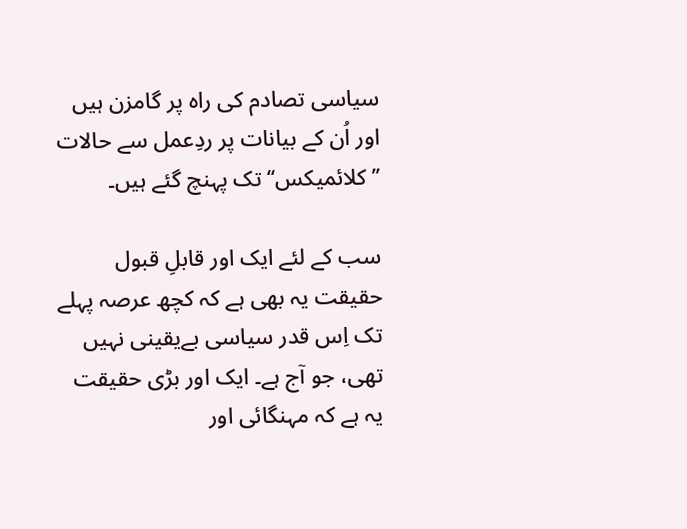سیاسی تصادم کی راہ پر گامزن ہیں اور اُن کے بیانات پر ردِعمل سے حالات ’’ کلائمیکس‘‘ تک پہنچ گئے ہیں۔

سب کے لئے ایک اور قابلِ قبول حقیقت یہ بھی ہے کہ کچھ عرصہ پہلے تک اِس قدر سیاسی بےیقینی نہیں تھی، جو آج ہے۔ ایک اور بڑی حقیقت یہ ہے کہ مہنگائی اور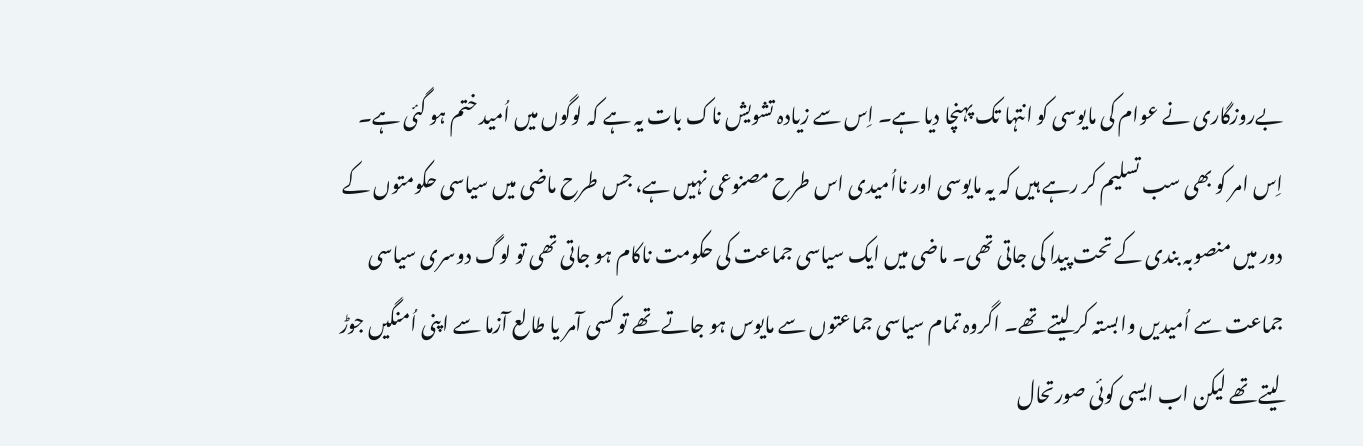بےروزگاری نے عوام کی مایوسی کو انتہا تک پہنچا دیا ہے۔ اِس سے زیادہ تشویش ناک بات یہ ہے کہ لوگوں میں اُمید ختم ہو گئی ہے۔ اِس امر کو بھی سب تسلیم کر رہے ہیں کہ یہ مایوسی اور نااُمیدی اس طرح مصنوعی نہیں ہے، جس طرح ماضی میں سیاسی حکومتوں کے دور میں منصوبہ بندی کے تحت پیدا کی جاتی تھی۔ ماضی میں ایک سیاسی جماعت کی حکومت ناکام ہو جاتی تھی تو لوگ دوسری سیاسی جماعت سے اُمیدیں وابستہ کر لیتے تھے۔ اگروہ تمام سیاسی جماعتوں سے مایوس ہو جاتے تھے تو کسی آمر یا طالع آزما سے اپنی اُمنگیں جوڑ لیتے تھے لیکن اب ایسی کوئی صورتحال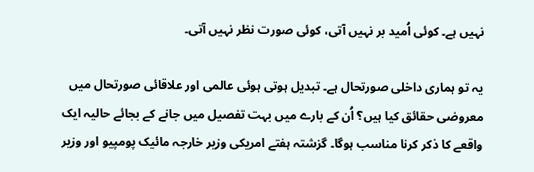نہیں ہے۔ کوئی اُمید بر نہیں آتی، کوئی صورت نظر نہیں آتی۔

یہ تو ہماری داخلی صورتحال ہے۔ تبدیل ہوتی ہوئی عالمی اور علاقائی صورتحال میں معروضی حقائق کیا ہیں؟ اُن کے بارے میں بہت تفصیل میں جانے کے بجائے حالیہ ایک واقعے کا ذکر کرنا مناسب ہوگا۔ گزشتہ ہفتے امریکی وزیر خارجہ مائیک پومپیو اور وزیر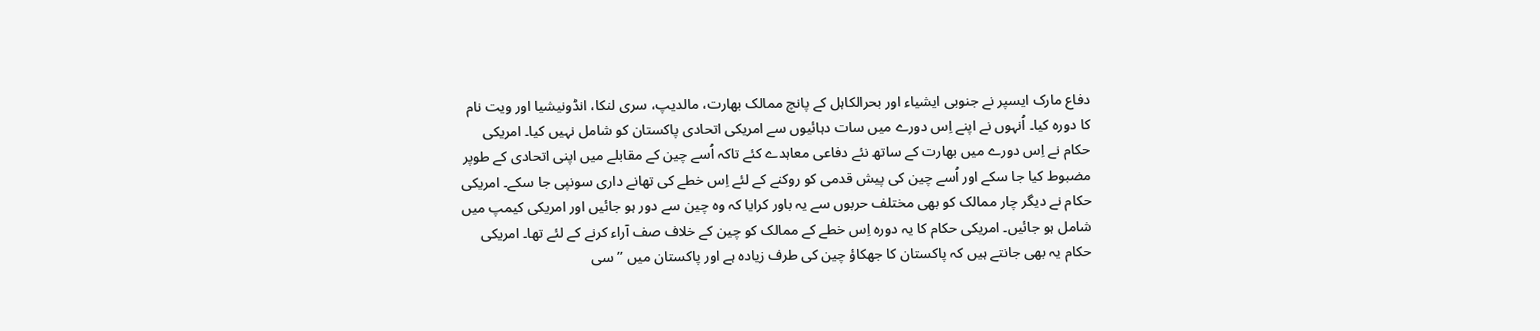دفاع مارک ایسپر نے جنوبی ایشیاء اور بحرالکاہل کے پانچ ممالک بھارت، مالدیپ، سری لنکا، انڈونیشیا اور ویت نام کا دورہ کیا۔ اُنہوں نے اپنے اِس دورے میں سات دہائیوں سے امریکی اتحادی پاکستان کو شامل نہیں کیا۔ امریکی حکام نے اِس دورے میں بھارت کے ساتھ نئے دفاعی معاہدے کئے تاکہ اُسے چین کے مقابلے میں اپنی اتحادی کے طوپر مضبوط کیا جا سکے اور اُسے چین کی پیش قدمی کو روکنے کے لئے اِس خطے کی تھانے داری سونپی جا سکے۔ امریکی حکام نے دیگر چار ممالک کو بھی مختلف حربوں سے یہ باور کرایا کہ وہ چین سے دور ہو جائیں اور امریکی کیمپ میں شامل ہو جائیں۔ امریکی حکام کا یہ دورہ اِس خطے کے ممالک کو چین کے خلاف صف آراء کرنے کے لئے تھا۔ امریکی حکام یہ بھی جانتے ہیں کہ پاکستان کا جھکاؤ چین کی طرف زیادہ ہے اور پاکستان میں ’’سی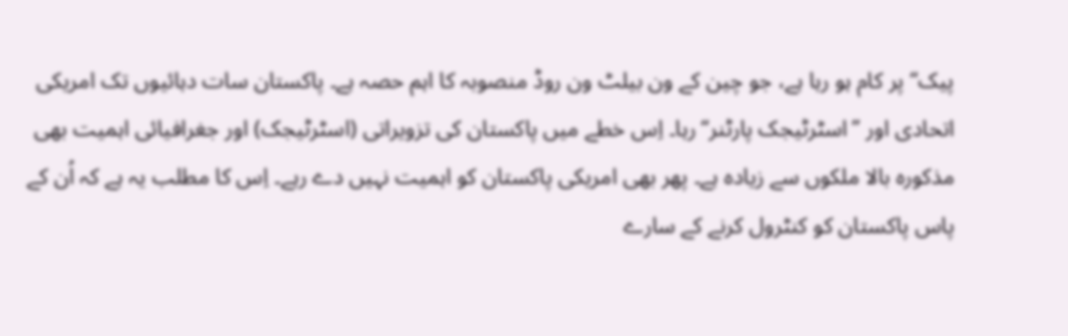پیک‘‘ پر کام ہو رہا ہے، جو چین کے ون بیلٹ ون روڈ منصوبہ کا اہم حصہ ہے۔ پاکستان سات دہائیوں تک امریکی اتحادی اور ’’اسٹرٹیجک پارٹنر‘‘ رہا۔ اِس خطے میں پاکستان کی تزویراتی (اسٹرٹیجک) اور جغرافیائی اہمیت بھی مذکورہ بالا ملکوں سے زیادہ ہے۔ پھر بھی امریکی پاکستان کو اہمیت نہیں دے رہے۔ اِس کا مطلب یہ ہے کہ اُن کے پاس پاکستان کو کنٹرول کرنے کے سارے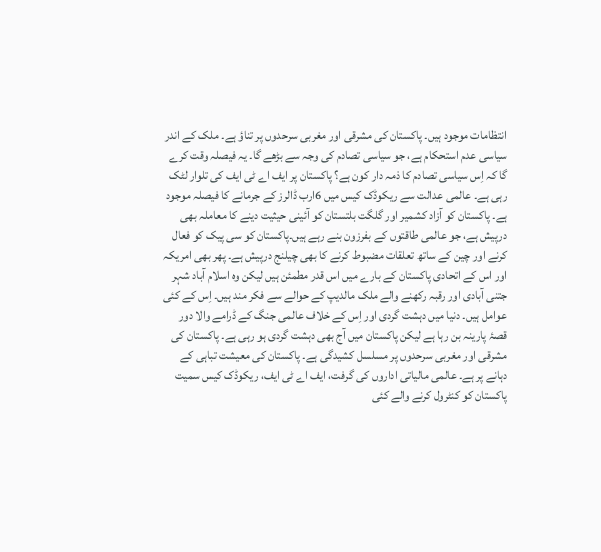انتظامات موجود ہیں۔ پاکستان کی مشرقی اور مغربی سرحدوں پر تناؤ ہے۔ ملک کے اندر سیاسی عدم استحکام ہے، جو سیاسی تصادم کی وجہ سے بڑھے گا۔ یہ فیصلہ وقت کرے گا کہ اِس سیاسی تصادم کا ذمہ دار کون ہے؟ پاکستان پر ایف اے ٹی ایف کی تلوار لٹک رہی ہے۔ عالمی عدالت سے ریکوڈک کیس میں 6ارب ڈالرز کے جرمانے کا فیصلہ موجود ہے۔ پاکستان کو آزاد کشمیر اور گلگت بلتستان کو آئینی حیثیت دینے کا معاملہ بھی درپیش ہے، جو عالمی طاقتوں کے بفرزون بنے رہے ہیں۔پاکستان کو سی پیک کو فعال کرنے اور چین کے ساتھ تعلقات مضبوط کرنے کا بھی چیلنج درپیش ہے۔ پھر بھی امریکہ اور اس کے اتحادی پاکستان کے بارے میں اس قدر مطمئن ہیں لیکن وہ اسلام آباد شہر جتنی آبادی اور رقبہ رکھنے والے ملک مالدیپ کے حوالے سے فکر مند ہیں۔ اِس کے کئی عوامل ہیں۔ دنیا میں دہشت گردی اور اِس کے خلاف عالمی جنگ کے ڈرامے والا دور قصۂ پارینہ بن رہا ہے لیکن پاکستان میں آج بھی دہشت گردی ہو رہی ہے۔ پاکستان کی مشرقی اور مغربی سرحدوں پر مسلسل کشیدگی ہے۔ پاکستان کی معیشت تباہی کے دہانے پر ہے۔ عالمی مالیاتی اداروں کی گرفت، ایف اے ٹی ایف، ریکوڈک کیس سمیت پاکستان کو کنٹرول کرنے والے کئی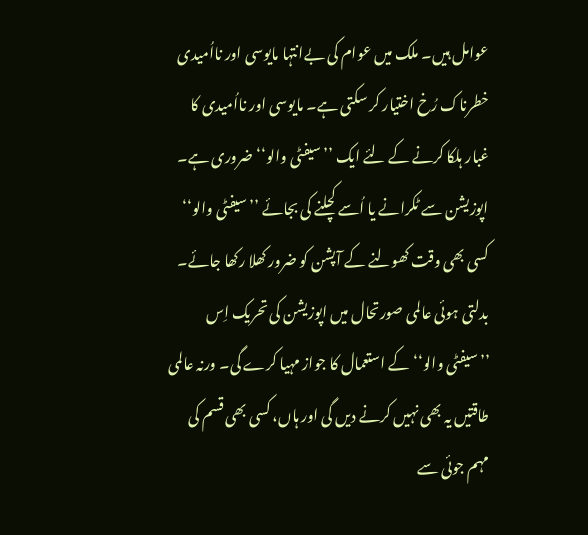عوامل ہیں۔ ملک میں عوام کی بےانتہا مایوسی اور نااُمیدی خطرناک رُخ اختیار کر سکتی ہے۔ مایوسی اور نااُمیدی کا غبار ہلکا کرنے کے لئے ایک ’’سیفٹی والو‘‘ ضروری ہے۔ اپوزیشن سے ٹکرانے یا اُسے کچلنے کی بجائے ’’سیفٹی والو‘‘ کسی بھی وقت کھولنے کے آپشن کو ضرور کھلا رکھا جائے۔ بدلتی ہوئی عالمی صورتحال میں اپوزیشن کی تحریک اِس ’’سیفٹی والو‘‘ کے استعمال کا جواز مہیا کرے گی۔ ورنہ عالمی طاقتیں یہ بھی نہیں کرنے دیں گی اور ہاں، کسی بھی قسم کی مہم جوئی سے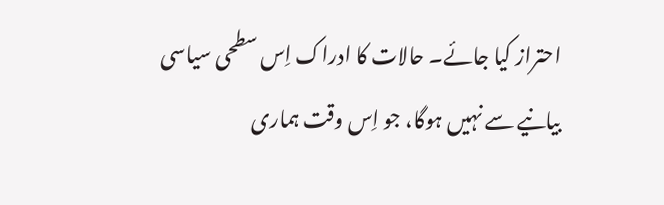احتراز کیا جائے۔ حالات کا ادراک اِس سطحی سیاسی بیانیے سے نہیں ہوگا، جو اِس وقت ہماری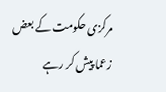مرکزی حکومت کے بعض زعما پیش کر رہے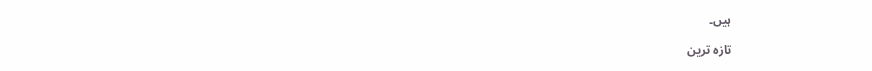ہیں۔

تازہ ترین